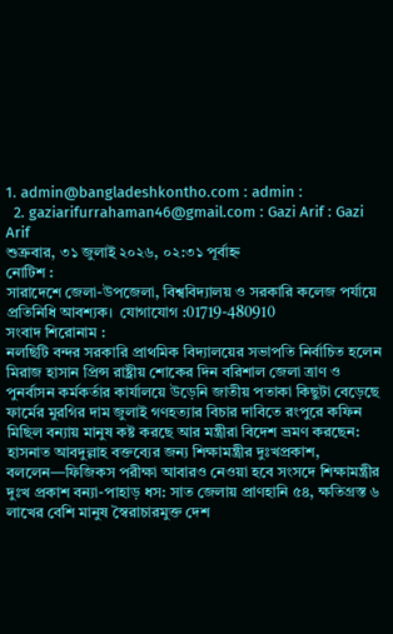1. admin@bangladeshkontho.com : admin :
  2. gaziarifurrahaman46@gmail.com : Gazi Arif : Gazi Arif
শুক্রবার, ৩১ জুলাই ২০২৬, ০২:৩১ পূর্বাহ্ন
নোটিশ :
সারাদেশে জেলা-উপজেলা, বিশ্ববিদ্যালয় ও সরকারি কলেজ পর্যায়ে প্রতিনিধি আবশ্যক।  যোগাযোগ :01719-480910
সংবাদ শিরোনাম :
নলছিটি বন্দর সরকারি প্রাথমিক বিদ্যালয়ের সভাপতি নির্বাচিত হলেন মিরাজ হাসান প্রিন্স রাষ্ট্রীয় শোকের দিন বরিশাল জেলা ত্রাণ ও পুনর্বাসন কর্মকর্তার কার্যালয়ে উড়েনি জাতীয় পতাকা কিছুটা বেড়েছে ফার্মের মুরগির দাম জুলাই গণহত্যার বিচার দাবিতে রংপুরে কফিন মিছিল বন্যায় মানুষ কষ্ট করছে আর মন্ত্রীরা বিদেশ ভ্রমণ করছেন: হাসনাত আবদুল্লাহ বক্তব্যের জন্য শিক্ষামন্ত্রীর দুঃখপ্রকাশ, বললেন—ফিজিকস পরীক্ষা আবারও নেওয়া হবে সংসদে শিক্ষামন্ত্রীর দুঃখ প্রকাশ বন্যা-পাহাড় ধস: সাত জেলায় প্রাণহানি ৫৪, ক্ষতিগ্রস্ত ৬ লাখের বেশি মানুষ স্বৈরাচারমুক্ত দেশ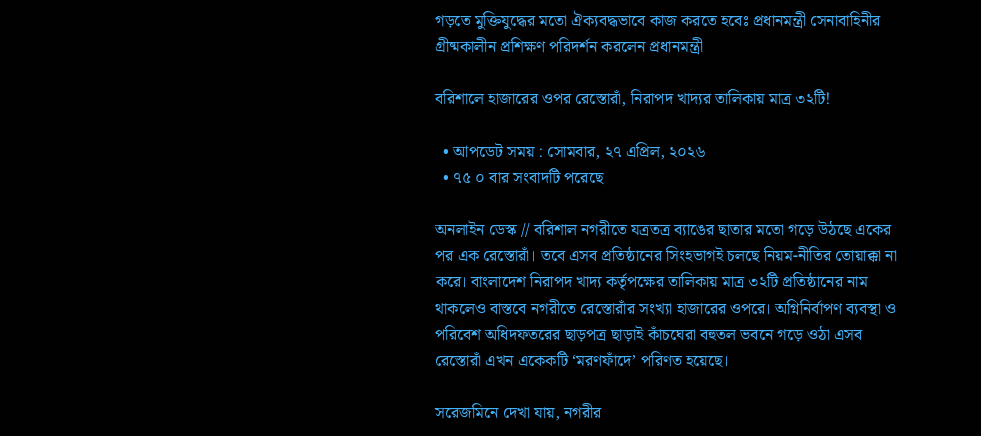গড়তে মুক্তিযুদ্ধের মতো ঐক্যবদ্ধভাবে কাজ করতে হবেঃ প্রধানমন্ত্রী সেনাবাহিনীর গ্রীষ্মকালীন প্রশিক্ষণ পরিদর্শন করলেন প্রধানমন্ত্রী

বরিশালে হাজারের ওপর রেস্তোরাঁ, নিরাপদ খাদ্যর তালিকায় মাত্র ৩২টি!

  • আপডেট সময় : সোমবার, ২৭ এপ্রিল, ২০২৬
  • ৭৫ ০ বার সংবাদটি পরেছে

অনলাইন ডেস্ক // বরিশাল নগরীতে যত্রতত্র ব্যাঙের ছাতার মতো গড়ে উঠছে একের পর এক রেস্তোরাঁ। তবে এসব প্রতিষ্ঠানের সিংহভাগই চলছে নিয়ম-নীতির তোয়াক্কা না করে। বাংলাদেশ নিরাপদ খাদ্য কর্তৃপক্ষের তালিকায় মাত্র ৩২টি প্রতিষ্ঠানের নাম থাকলেও বাস্তবে নগরীতে রেস্তোরাঁর সংখ্যা হাজারের ওপরে। অগ্নিনির্বাপণ ব্যবস্থা ও পরিবেশ অধিদফতরের ছাড়পত্র ছাড়াই কাঁচঘেরা বহুতল ভবনে গড়ে ওঠা এসব রেস্তোরাঁ এখন একেকটি ‘মরণফাঁদে’ পরিণত হয়েছে।

সরেজমিনে দেখা যায়, নগরীর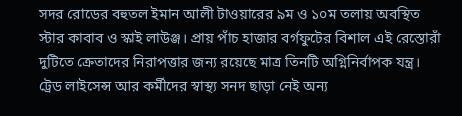সদর রোডের বহুতল ইমান আলী টাওয়ারের ৯ম ও ১০ম তলায় অবস্থিত স্টার কাবাব ও স্কাই লাউঞ্জ। প্রায় পাঁচ হাজার বর্গফুটের বিশাল এই রেস্তোরাঁ দুটিতে ক্রেতাদের নিরাপত্তার জন্য রয়েছে মাত্র তিনটি অগ্নিনির্বাপক যন্ত্র। ট্রেড লাইসেন্স আর কর্মীদের স্বাস্থ্য সনদ ছাড়া নেই অন্য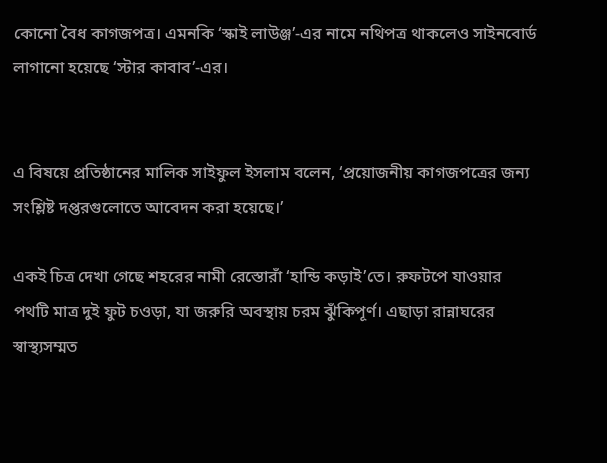কোনো বৈধ কাগজপত্র। এমনকি ‘স্কাই লাউঞ্জ’-এর নামে নথিপত্র থাকলেও সাইনবোর্ড লাগানো হয়েছে ‘স্টার কাবাব’-এর।


এ বিষয়ে প্রতিষ্ঠানের মালিক সাইফুল ইসলাম বলেন, ‘প্রয়োজনীয় কাগজপত্রের জন্য সংশ্লিষ্ট দপ্তরগুলোতে আবেদন করা হয়েছে।’

একই চিত্র দেখা গেছে শহরের নামী রেস্তোরাঁ ‘হান্ডি কড়াই’তে। রুফটপে যাওয়ার পথটি মাত্র দুই ফুট চওড়া, যা জরুরি অবস্থায় চরম ঝুঁকিপূর্ণ। এছাড়া রান্নাঘরের স্বাস্থ্যসম্মত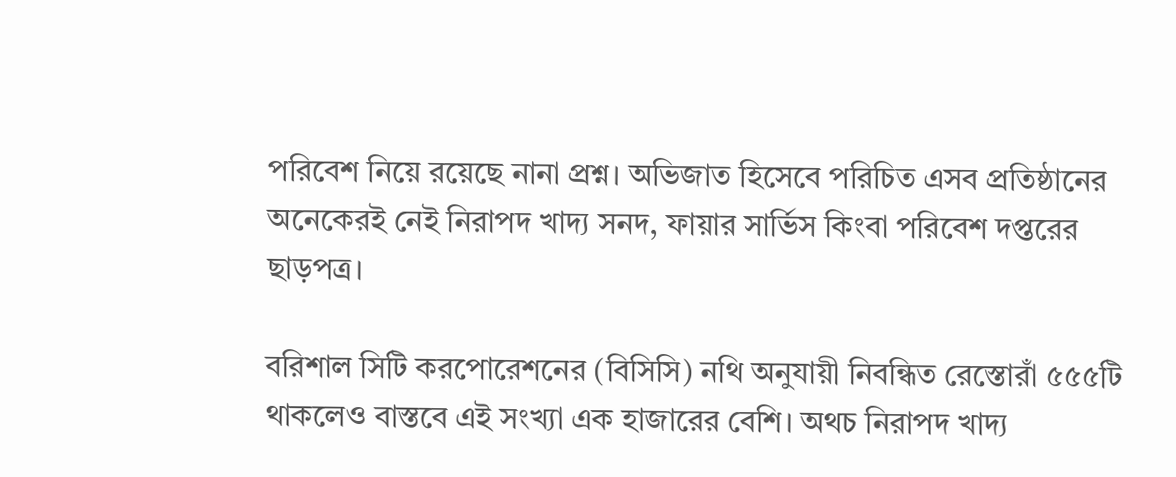পরিবেশ নিয়ে রয়েছে নানা প্রশ্ন। অভিজাত হিসেবে পরিচিত এসব প্রতিষ্ঠানের অনেকেরই নেই নিরাপদ খাদ্য সনদ, ফায়ার সার্ভিস কিংবা পরিবেশ দপ্তরের ছাড়পত্র।

বরিশাল সিটি করপোরেশনের (বিসিসি) নথি অনুযায়ী নিবন্ধিত রেস্তোরাঁ ৫৫৫টি থাকলেও বাস্তবে এই সংখ্যা এক হাজারের বেশি। অথচ নিরাপদ খাদ্য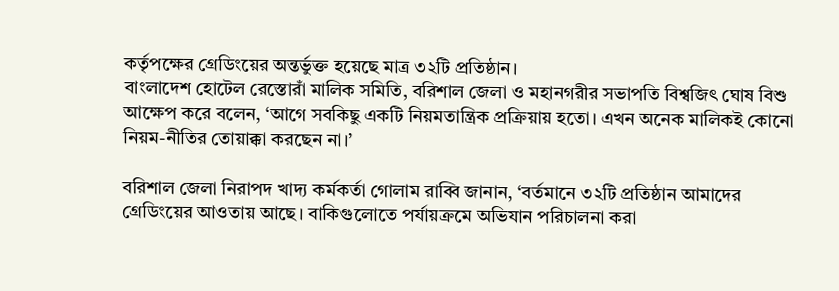কর্তৃপক্ষের গ্রেডিংয়ের অন্তর্ভুক্ত হয়েছে মাত্র ৩২টি প্রতিষ্ঠান।
বাংলাদেশ হোটেল রেস্তোরাঁ মালিক সমিতি, বরিশাল জেলা ও মহানগরীর সভাপতি বিশ্বজিৎ ঘোষ বিশু আক্ষেপ করে বলেন, ‘আগে সবকিছু একটি নিয়মতান্ত্রিক প্রক্রিয়ায় হতো। এখন অনেক মালিকই কোনো নিয়ম-নীতির তোয়াক্কা করছেন না।’

বরিশাল জেলা নিরাপদ খাদ্য কর্মকর্তা গোলাম রাব্বি জানান, ‘বর্তমানে ৩২টি প্রতিষ্ঠান আমাদের গ্রেডিংয়ের আওতায় আছে। বাকিগুলোতে পর্যায়ক্রমে অভিযান পরিচালনা করা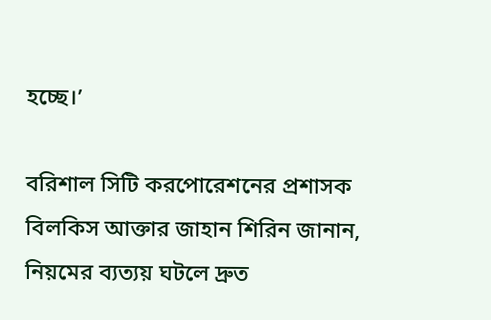হচ্ছে।’

বরিশাল সিটি করপোরেশনের প্রশাসক বিলকিস আক্তার জাহান শিরিন জানান, নিয়মের ব্যত্যয় ঘটলে দ্রুত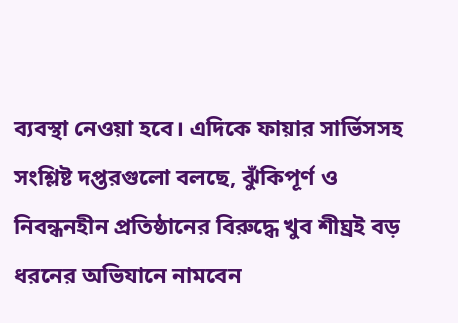ব্যবস্থা নেওয়া হবে। এদিকে ফায়ার সার্ভিসসহ সংশ্লিষ্ট দপ্তরগুলো বলছে, ঝুঁকিপূর্ণ ও নিবন্ধনহীন প্রতিষ্ঠানের বিরুদ্ধে খুব শীঘ্রই বড় ধরনের অভিযানে নামবেন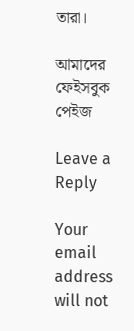তারা।

আমাদের ফেইসবুক পেইজ

Leave a Reply

Your email address will not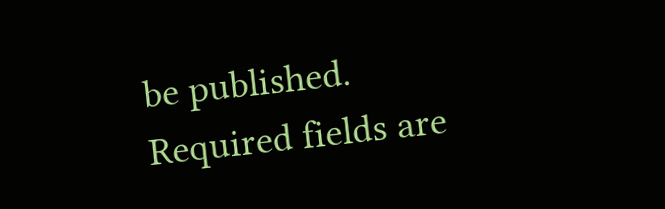be published. Required fields are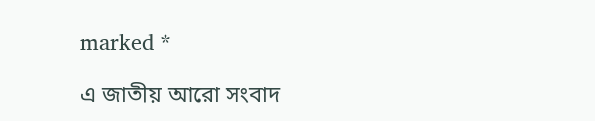marked *

এ জাতীয় আরো সংবাদ